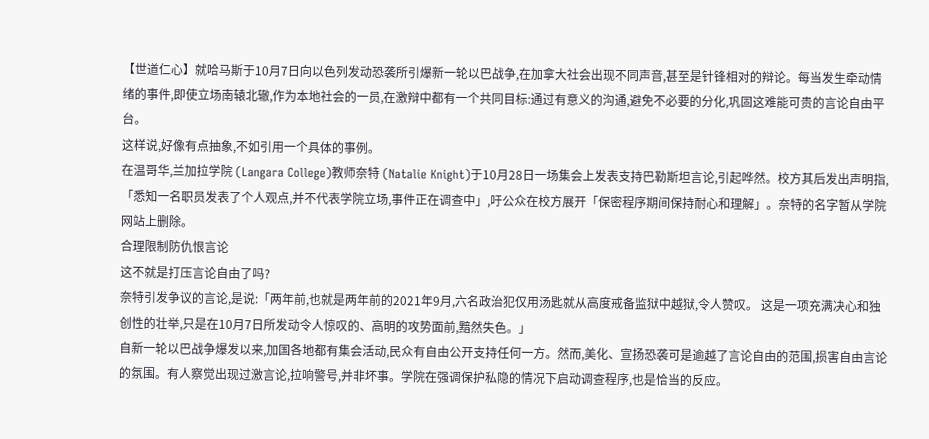【世道仁心】就哈马斯于10月7日向以色列发动恐袭所引爆新一轮以巴战争,在加拿大社会出现不同声音,甚至是针锋相对的辩论。每当发生牵动情绪的事件,即使立场南辕北辙,作为本地社会的一员,在激辩中都有一个共同目标:通过有意义的沟通,避免不必要的分化,巩固这难能可贵的言论自由平台。
这样说,好像有点抽象,不如引用一个具体的事例。
在温哥华,兰加拉学院 (Langara College)教师奈特 (Natalie Knight)于10月28日一场集会上发表支持巴勒斯坦言论,引起哗然。校方其后发出声明指,「悉知一名职员发表了个人观点,并不代表学院立场,事件正在调查中」,吁公众在校方展开「保密程序期间保持耐心和理解」。奈特的名字暂从学院网站上删除。
合理限制防仇恨言论
这不就是打压言论自由了吗?
奈特引发争议的言论,是说:「两年前,也就是两年前的2021年9月,六名政治犯仅用汤匙就从高度戒备监狱中越狱,令人赞叹。 这是一项充满决心和独创性的壮举,只是在10月7日所发动令人惊叹的、高明的攻势面前,黯然失色。」
自新一轮以巴战争爆发以来,加国各地都有集会活动,民众有自由公开支持任何一方。然而,美化、宣扬恐袭可是逾越了言论自由的范围,损害自由言论的氛围。有人察觉出现过激言论,拉响警号,并非坏事。学院在强调保护私隐的情况下启动调查程序,也是恰当的反应。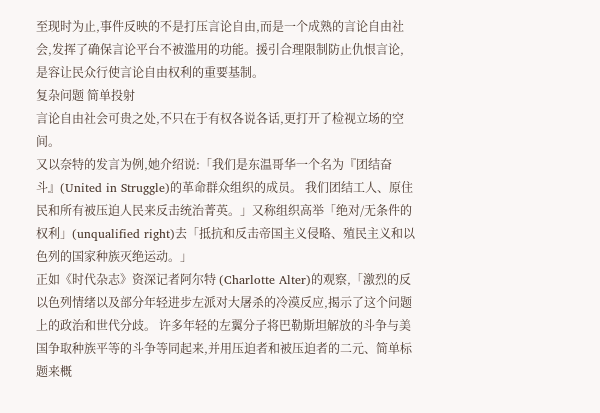至现时为止,事件反映的不是打压言论自由,而是一个成熟的言论自由社会,发挥了确保言论平台不被滥用的功能。援引合理限制防止仇恨言论,是容让民众行使言论自由权利的重要基制。
复杂问题 简单投射
言论自由社会可贵之处,不只在于有权各说各话,更打开了检视立场的空间。
又以奈特的发言为例,她介绍说:「我们是东温哥华一个名为『团结奋斗』(United in Struggle)的革命群众组织的成员。 我们团结工人、原住民和所有被压迫人民来反击统治菁英。」又称组织高举「绝对/无条件的权利」(unqualified right)去「抵抗和反击帝国主义侵略、殖民主义和以色列的国家种族灭绝运动。」
正如《时代杂志》资深记者阿尔特 (Charlotte Alter)的观察,「激烈的反以色列情绪以及部分年轻进步左派对大屠杀的冷漠反应,揭示了这个问题上的政治和世代分歧。 许多年轻的左翼分子将巴勒斯坦解放的斗争与美国争取种族平等的斗争等同起来,并用压迫者和被压迫者的二元、简单标题来概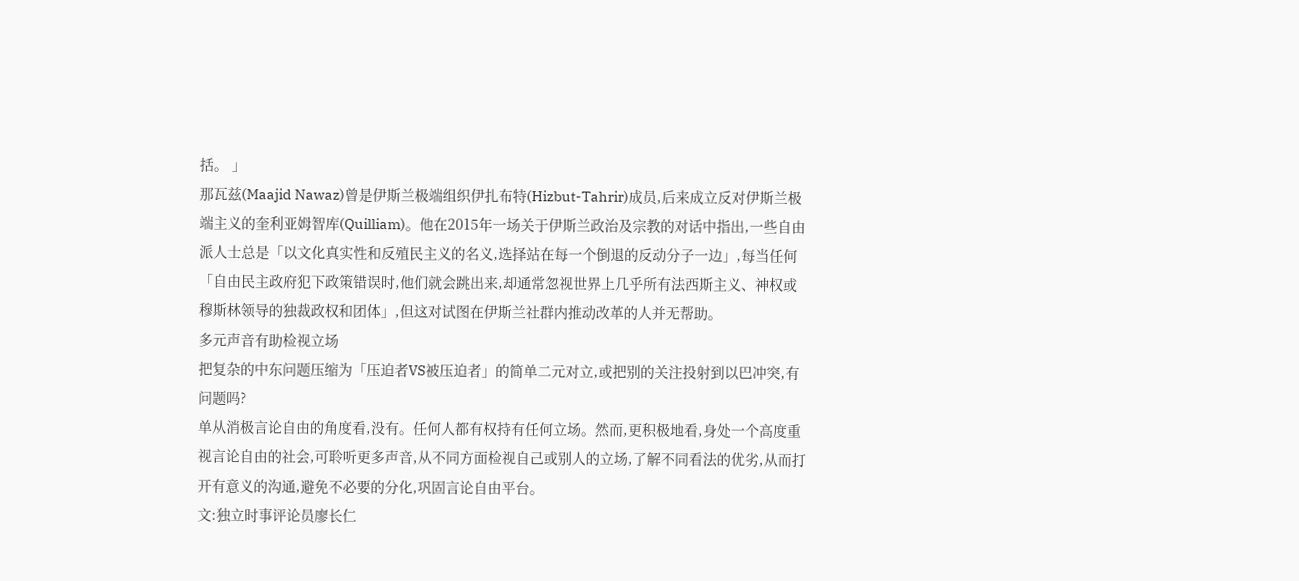括。 」
那瓦兹(Maajid Nawaz)曾是伊斯兰极端组织伊扎布特(Hizbut-Tahrir)成员,后来成立反对伊斯兰极端主义的奎利亚姆智库(Quilliam)。他在2015年一场关于伊斯兰政治及宗教的对话中指出,一些自由派人士总是「以文化真实性和反殖民主义的名义,选择站在每一个倒退的反动分子一边」,每当任何「自由民主政府犯下政策错误时,他们就会跳出来,却通常忽视世界上几乎所有法西斯主义、神权或穆斯林领导的独裁政权和团体」,但这对试图在伊斯兰社群内推动改革的人并无帮助。
多元声音有助检视立场
把复杂的中东问题压缩为「压迫者VS被压迫者」的简单二元对立,或把别的关注投射到以巴冲突,有问题吗?
单从消极言论自由的角度看,没有。任何人都有权持有任何立场。然而,更积极地看,身处一个高度重视言论自由的社会,可聆听更多声音,从不同方面检视自己或别人的立场,了解不同看法的优劣,从而打开有意义的沟通,避免不必要的分化,巩固言论自由平台。
文:独立时事评论员廖长仁